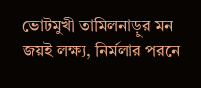ভোটমুখী তামিলনাড়ুর মন জয়ই লক্ষ্য, নির্মলার পরনে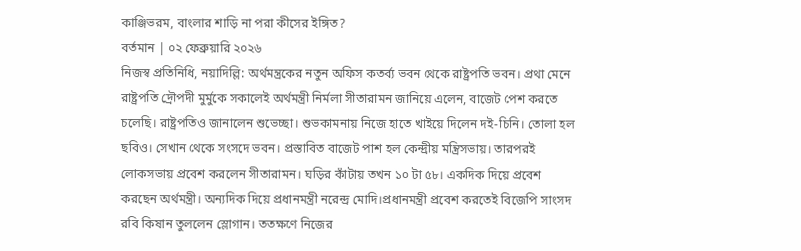কাঞ্জিভরম, বাংলার শাড়ি না পরা কীসের ইঙ্গিত?
বর্তমান | ০২ ফেব্রুয়ারি ২০২৬
নিজস্ব প্রতিনিধি, নয়াদিল্লি: অর্থমন্ত্রকের নতুন অফিস কতর্ব্য ভবন থেকে রাষ্ট্রপতি ভবন। প্রথা মেনে রাষ্ট্রপতি দ্রৌপদী মুর্মুকে সকালেই অর্থমন্ত্রী নির্মলা সীতারামন জানিয়ে এলেন, বাজেট পেশ করতে চলেছি। রাষ্ট্রপতিও জানালেন শুভেচ্ছা। শুভকামনায় নিজে হাতে খাইয়ে দিলেন দই-চিনি। তোলা হল ছবিও। সেখান থেকে সংসদে ভবন। প্রস্তাবিত বাজেট পাশ হল কেন্দ্রীয় মন্ত্রিসভায়। তারপরই লোকসভায় প্রবেশ করলেন সীতারামন। ঘড়ির কাঁটায় তখন ১০ টা ৫৮। একদিক দিয়ে প্রবেশ করছেন অর্থমন্ত্রী। অন্যদিক দিয়ে প্রধানমন্ত্রী নরেন্দ্র মোদি।প্রধানমন্ত্রী প্রবেশ করতেই বিজেপি সাংসদ রবি কিষান তুললেন স্লোগান। ততক্ষণে নিজের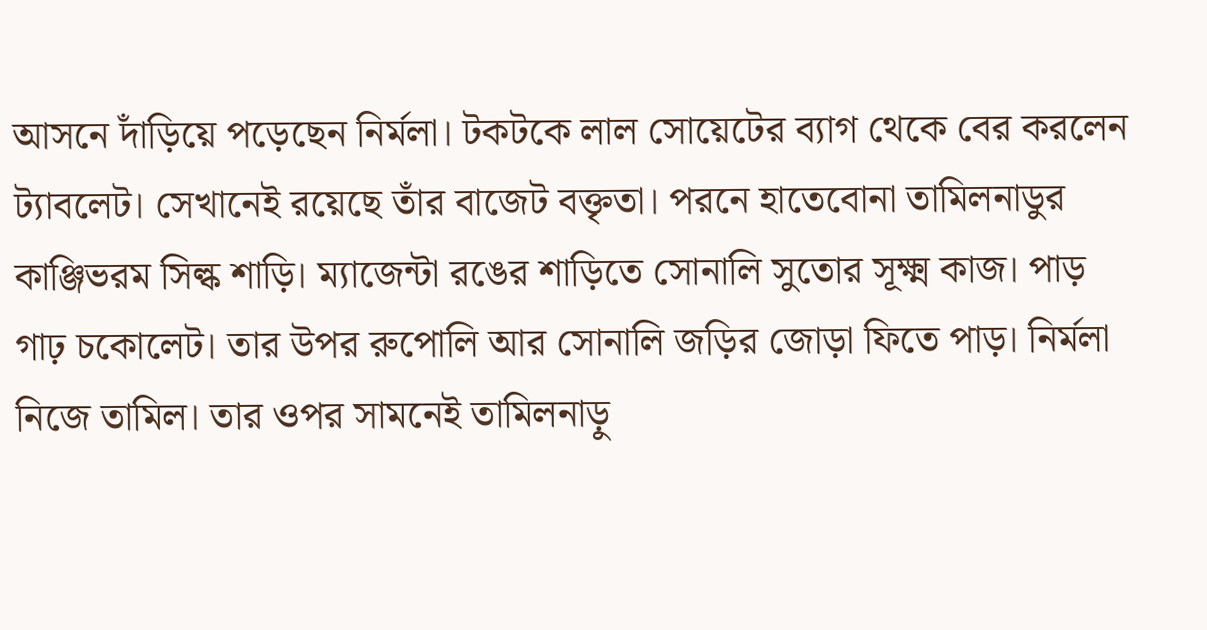আসনে দাঁড়িয়ে পড়েছেন নির্মলা। টকটকে লাল সোয়েটের ব্যাগ থেকে বের করলেন ট্যাবলেট। সেখানেই রয়েছে তাঁর বাজেট বক্তৃতা। পরনে হাতেবোনা তামিলনাডুর কাঞ্জিভরম সিল্ক শাড়ি। ম্যাজেন্টা রঙের শাড়িতে সোনালি সুতোর সূক্ষ্ম কাজ। পাড় গাঢ় চকোলেট। তার উপর রুপোলি আর সোনালি জড়ির জোড়া ফিতে পাড়। নির্মলা নিজে তামিল। তার ওপর সামনেই তামিলনাড়ু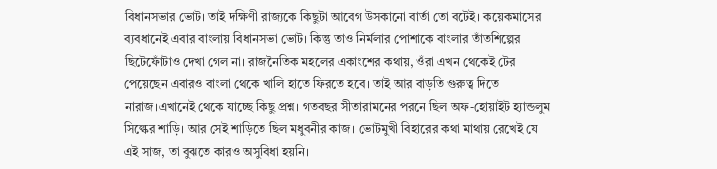বিধানসভার ভোট। তাই দক্ষিণী রাজ্যকে কিছুটা আবেগ উসকানো বার্তা তো বটেই। কয়েকমাসের ব্যবধানেই এবার বাংলায় বিধানসভা ভোট। কিন্তু তাও নির্মলার পোশাকে বাংলার তাঁতশিল্পের ছিটেফোঁটাও দেখা গেল না। রাজনৈতিক মহলের একাংশের কথায়, ওঁরা এখন থেকেই টের পেয়েছেন এবারও বাংলা থেকে খালি হাতে ফিরতে হবে। তাই আর বাড়তি গুরুত্ব দিতে নারাজ।এখানেই থেকে যাচ্ছে কিছু প্রশ্ন। গতবছর সীতারামনের পরনে ছিল অফ-হোয়াইট হ্যান্ডলুম সিল্কের শাড়ি। আর সেই শাড়িতে ছিল মধুবনীর কাজ। ভোটমুখী বিহারের কথা মাথায় রেখেই যে এই সাজ, তা বুঝতে কারও অসুবিধা হয়নি।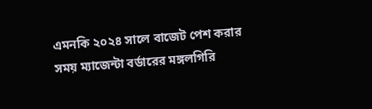এমনকি ২০২৪ সালে বাজেট পেশ করার সময় ম্যাজেন্টা বর্ডারের মঙ্গলগিরি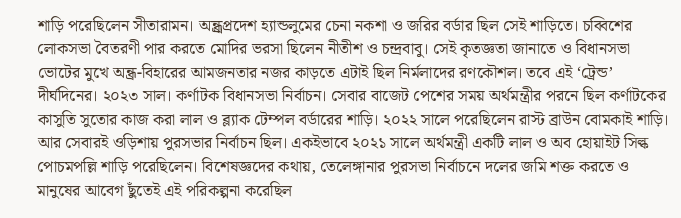শাড়ি পরেছিলেন সীতারামন। অন্ধ্র্রপ্রদেশ হ্যান্ডলুমের চেনা নকশা ও জরির বর্ডার ছিল সেই শাড়িতে। চব্বিশের লোকসভা বৈতরণী পার করতে মোদির ভরসা ছিলেন নীতীশ ও চন্দ্রবাবু। সেই কৃতজ্ঞতা জানাতে ও বিধানসভা ভোটের মুখে অন্ধ্র-বিহারের আমজনতার নজর কাড়তে এটাই ছিল নির্মলাদের রণকৌশল। তবে এই ‘ট্রেন্ড’ দীর্ঘদিনের। ২০২৩ সাল। কর্ণাটক বিধানসভা নির্বাচন। সেবার বাজেট পেশের সময় অর্থমন্ত্রীর পরনে ছিল কর্ণাটকের কাসুতি সুতোর কাজ করা লাল ও ব্ল্যাক টেম্পল বর্ডারের শাড়ি। ২০২২ সালে পরেছিলেন রাস্ট ব্রাউন বোমকাই শাড়ি। আর সেবারই ওড়িশায় পুরসভার নির্বাচন ছিল। একইভাবে ২০২১ সালে অর্থমন্ত্রী একটি লাল ও অব হোয়াইট সিল্ক পোচমপল্লি শাড়ি পরেছিলেন। বিশেষজ্ঞদের কথায়, তেলেঙ্গানার পুরসভা নির্বাচনে দলের জমি শক্ত করতে ও মানুষের আবেগ ছুঁতেই এই পরিকল্পনা করেছিল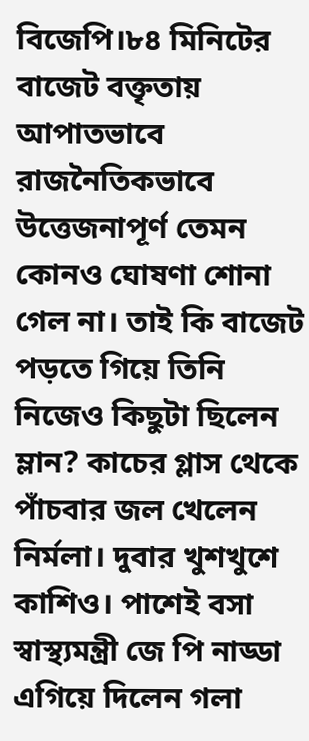বিজেপি।৮৪ মিনিটের বাজেট বক্তৃতায় আপাতভাবে রাজনৈতিকভাবে উত্তেজনাপূর্ণ তেমন কোনও ঘোষণা শোনা গেল না। তাই কি বাজেট পড়তে গিয়ে তিনি নিজেও কিছুটা ছিলেন ম্লান? কাচের গ্লাস থেকে পাঁচবার জল খেলেন নির্মলা। দুবার খুশখুশে কাশিও। পাশেই বসা স্বাস্থ্যমন্ত্রী জে পি নাড্ডা এগিয়ে দিলেন গলা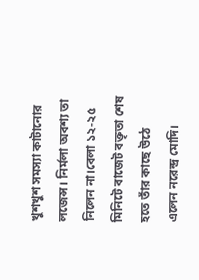খুশখুশ সমস্যা কাটানোর লজেন্স। নির্মলা অবশ্য তা নিলেন না।বেলা ১২-২৫ মিনিটে বাজেট বক্তৃতা শেষ হতে তাঁর কাছে উঠে এলেন নরেন্দ্র মোদি।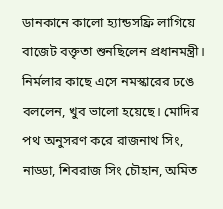ডানকানে কালো হ্যান্ডসফ্রি লাগিয়ে বাজেট বক্তৃতা শুনছিলেন প্রধানমন্ত্রী। নির্মলার কাছে এসে নমস্কারের ঢঙে বললেন, খুব ভালো হয়েছে। মোদির পথ অনুসরণ করে রাজনাথ সিং, নাড্ডা, শিবরাজ সিং চৌহান, অমিত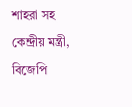শাহরা সহ কেন্দ্রীয় মন্ত্রী, বিজেপি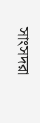সাংসদরা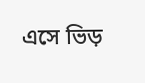এসে ভিড়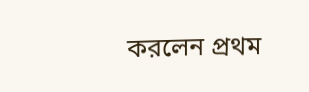করলেন প্রথম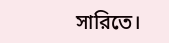সারিতে।